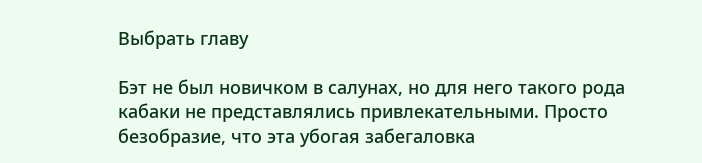Выбрать главу

Бэт не был новичком в салунах, но для него такого рода кабаки не представлялись привлекательными. Просто безобразие, что эта убогая забегаловка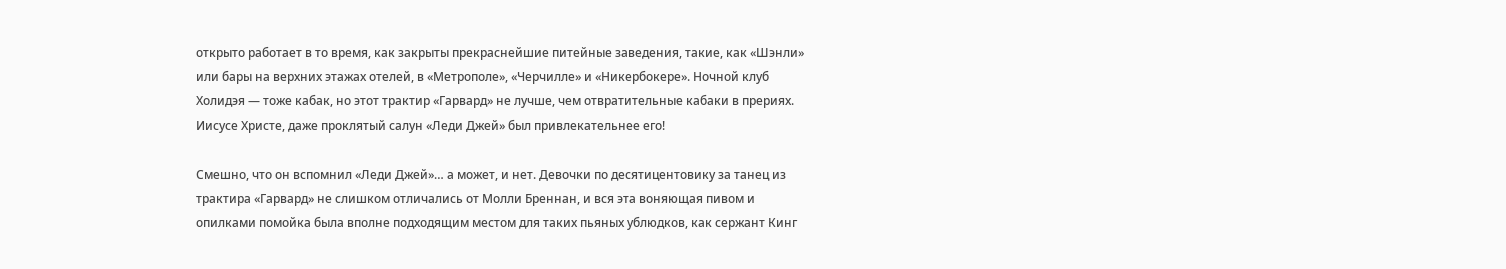открыто работает в то время, как закрыты прекраснейшие питейные заведения, такие, как «Шэнли» или бары на верхних этажах отелей, в «Метрополе», «Черчилле» и «Никербокере». Ночной клуб Холидэя — тоже кабак, но этот трактир «Гарвард» не лучше, чем отвратительные кабаки в прериях. Иисусе Христе, даже проклятый салун «Леди Джей» был привлекательнее его!

Смешно, что он вспомнил «Леди Джей»… а может, и нет. Девочки по десятицентовику за танец из трактира «Гарвард» не слишком отличались от Молли Бреннан, и вся эта воняющая пивом и опилками помойка была вполне подходящим местом для таких пьяных ублюдков, как сержант Кинг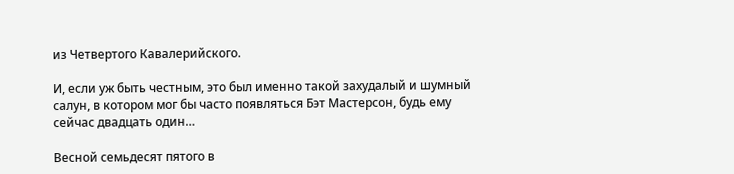из Четвертого Кавалерийского.

И, если уж быть честным, это был именно такой захудалый и шумный салун, в котором мог бы часто появляться Бэт Мастерсон, будь ему сейчас двадцать один…

Весной семьдесят пятого в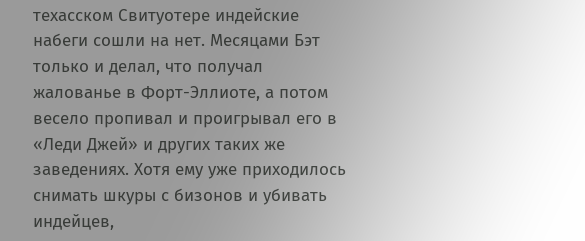техасском Свитуотере индейские набеги сошли на нет. Месяцами Бэт только и делал, что получал жалованье в Форт-Эллиоте, а потом весело пропивал и проигрывал его в «Леди Джей» и других таких же заведениях. Хотя ему уже приходилось снимать шкуры с бизонов и убивать индейцев,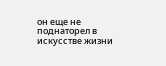он еще не поднаторел в искусстве жизни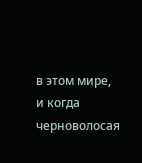в этом мире, и когда черноволосая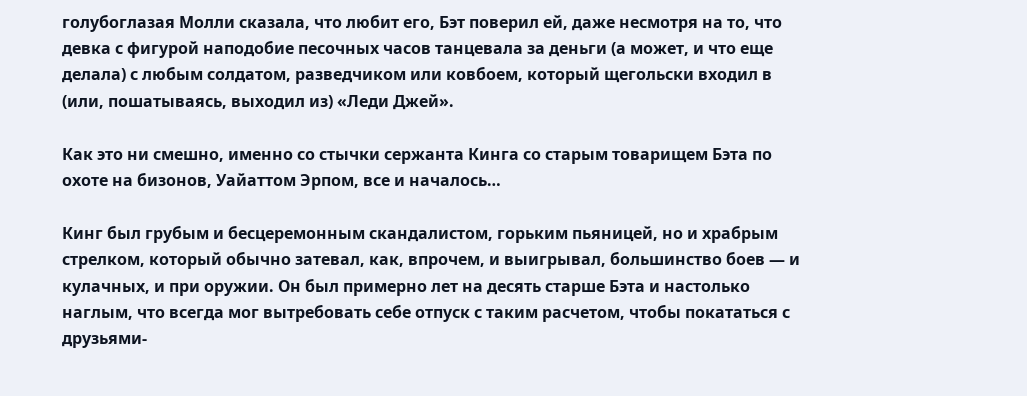голубоглазая Молли сказала, что любит его, Бэт поверил ей, даже несмотря на то, что девка с фигурой наподобие песочных часов танцевала за деньги (а может, и что еще делала) с любым солдатом, разведчиком или ковбоем, который щегольски входил в (или, пошатываясь, выходил из) «Леди Джей».

Как это ни смешно, именно со стычки сержанта Кинга со старым товарищем Бэта по охоте на бизонов, Уайаттом Эрпом, все и началось…

Кинг был грубым и бесцеремонным скандалистом, горьким пьяницей, но и храбрым стрелком, который обычно затевал, как, впрочем, и выигрывал, большинство боев — и кулачных, и при оружии. Он был примерно лет на десять старше Бэта и настолько наглым, что всегда мог вытребовать себе отпуск с таким расчетом, чтобы покататься с друзьями-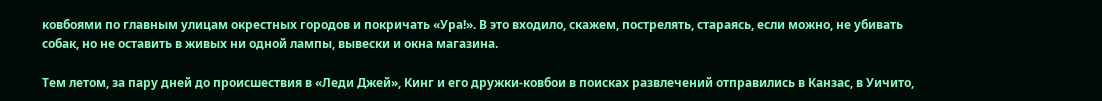ковбоями по главным улицам окрестных городов и покричать «Ура!». В это входило, скажем, пострелять, стараясь, если можно, не убивать собак, но не оставить в живых ни одной лампы, вывески и окна магазина.

Тем летом, за пару дней до происшествия в «Леди Джей», Кинг и его дружки-ковбои в поисках развлечений отправились в Канзас, в Уичито,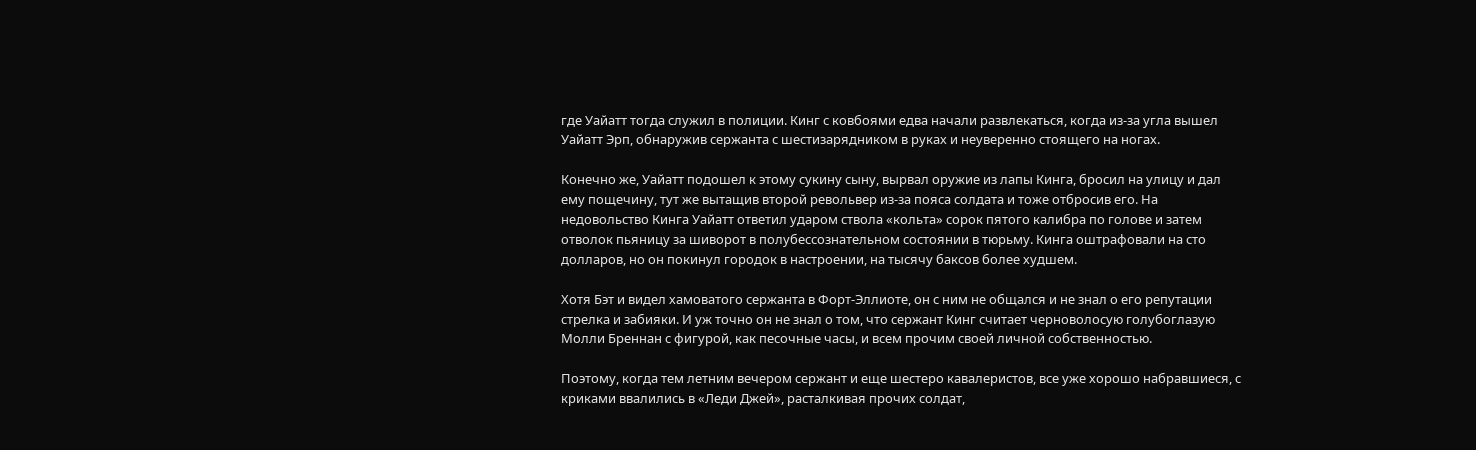где Уайатт тогда служил в полиции. Кинг с ковбоями едва начали развлекаться, когда из-за угла вышел Уайатт Эрп, обнаружив сержанта с шестизарядником в руках и неуверенно стоящего на ногах.

Конечно же, Уайатт подошел к этому сукину сыну, вырвал оружие из лапы Кинга, бросил на улицу и дал ему пощечину, тут же вытащив второй револьвер из-за пояса солдата и тоже отбросив его. На недовольство Кинга Уайатт ответил ударом ствола «кольта» сорок пятого калибра по голове и затем отволок пьяницу за шиворот в полубессознательном состоянии в тюрьму. Кинга оштрафовали на сто долларов, но он покинул городок в настроении, на тысячу баксов более худшем.

Хотя Бэт и видел хамоватого сержанта в Форт-Эллиоте, он с ним не общался и не знал о его репутации стрелка и забияки. И уж точно он не знал о том, что сержант Кинг считает черноволосую голубоглазую Молли Бреннан с фигурой, как песочные часы, и всем прочим своей личной собственностью.

Поэтому, когда тем летним вечером сержант и еще шестеро кавалеристов, все уже хорошо набравшиеся, с криками ввалились в «Леди Джей», расталкивая прочих солдат,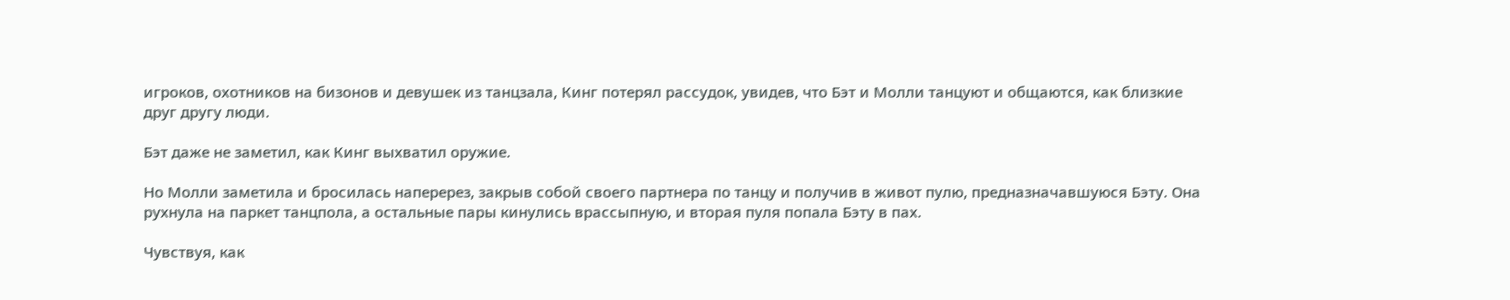игроков, охотников на бизонов и девушек из танцзала, Кинг потерял рассудок, увидев, что Бэт и Молли танцуют и общаются, как близкие друг другу люди.

Бэт даже не заметил, как Кинг выхватил оружие.

Но Молли заметила и бросилась наперерез, закрыв собой своего партнера по танцу и получив в живот пулю, предназначавшуюся Бэту. Она рухнула на паркет танцпола, а остальные пары кинулись врассыпную, и вторая пуля попала Бэту в пах.

Чувствуя, как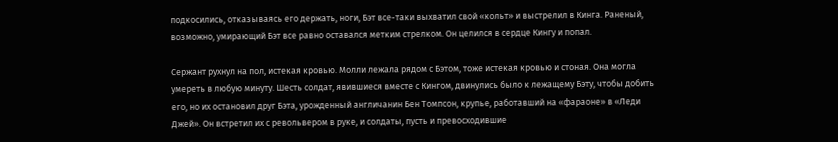подкосились, отказываясь его держать, ноги, Бэт все-таки выхватил свой «кольт» и выстрелил в Кинга. Раненый, возможно, умирающий Бэт все равно оставался метким стрелком. Он целился в сердце Кингу и попал.

Сержант рухнул на пол, истекая кровью. Молли лежала рядом с Бэтом, тоже истекая кровью и стоная. Она могла умереть в любую минуту. Шесть солдат, явившиеся вместе с Кингом, двинулись было к лежащему Бэту, чтобы добить его, но их остановил друг Бэта, урожденный англичанин Бен Томпсон, крупье, работавший на «фараоне» в «Леди Джей». Он встретил их с револьвером в руке, и солдаты, пусть и превосходившие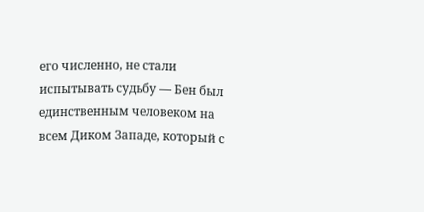его численно, не стали испытывать судьбу — Бен был единственным человеком на всем Диком Западе, который с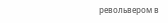револьвером в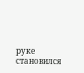руке становился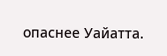опаснее Уайатта.